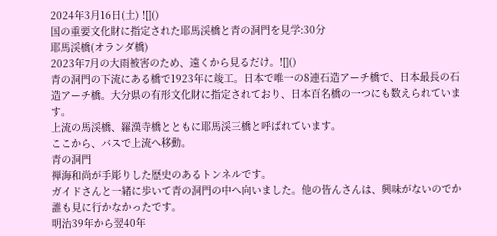2024年3月16日(土) ![]()
国の重要文化財に指定された耶馬渓橋と青の洞門を見学:30分
耶馬渓橋(オランダ橋)
2023年7月の大雨被害のため、遠くから見るだけ。![]()
青の洞門の下流にある橋で1923年に竣工。日本で唯一の8連石造アーチ橋で、日本最長の石造アーチ橋。大分県の有形文化財に指定されており、日本百名橋の一つにも数えられています。
上流の馬渓橋、羅漢寺橋とともに耶馬渓三橋と呼ばれています。
ここから、バスで上流へ移動。
青の洞門
禅海和尚が手彫りした歴史のあるトンネルです。
ガイドさんと一緒に歩いて青の洞門の中へ向いました。他の皆んさんは、興味がないのでか誰も見に行かなかったです。
明治39年から翌40年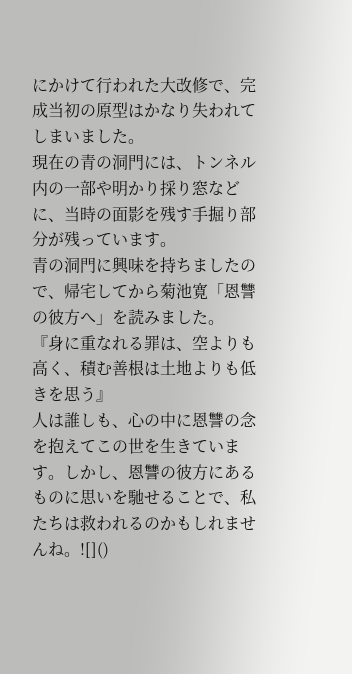にかけて行われた大改修で、完成当初の原型はかなり失われてしまいました。
現在の青の洞門には、トンネル内の一部や明かり採り窓などに、当時の面影を残す手掘り部分が残っています。
青の洞門に興味を持ちましたので、帰宅してから菊池寛「恩讐の彼方へ」を読みました。
『身に重なれる罪は、空よりも高く、積む善根は土地よりも低きを思う』
人は誰しも、心の中に恩讐の念を抱えてこの世を生きています。しかし、恩讐の彼方にあるものに思いを馳せることで、私たちは救われるのかもしれませんね。![]()